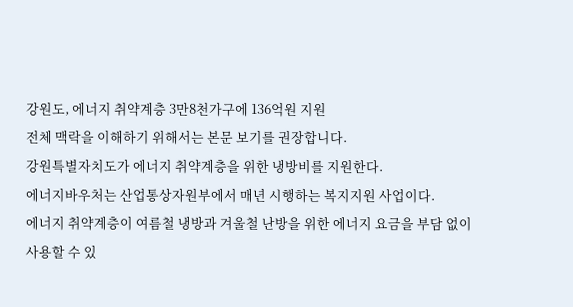강원도, 에너지 취약계층 3만8천가구에 136억원 지원
전체 맥락을 이해하기 위해서는 본문 보기를 권장합니다.
강원특별자치도가 에너지 취약계층을 위한 냉방비를 지원한다.
에너지바우처는 산업통상자원부에서 매년 시행하는 복지지원 사업이다.
에너지 취약계층이 여름철 냉방과 겨울철 난방을 위한 에너지 요금을 부담 없이 사용할 수 있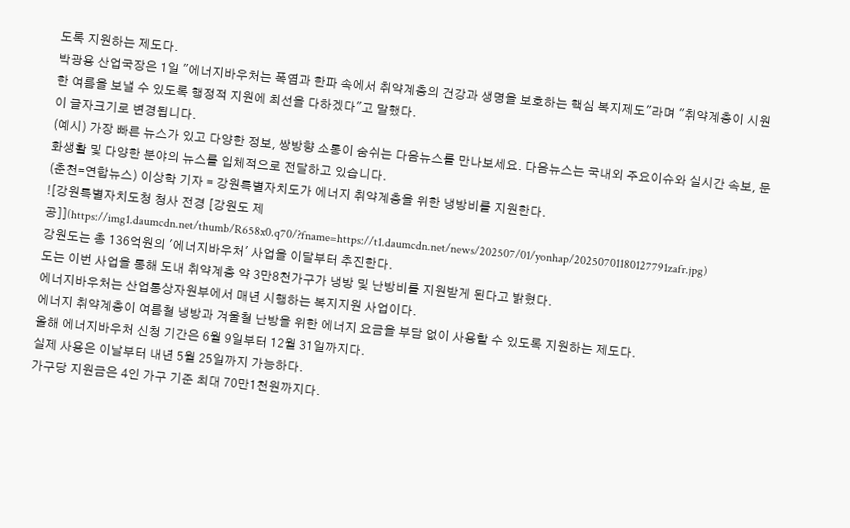도록 지원하는 제도다.
박광용 산업국장은 1일 "에너지바우처는 폭염과 한파 속에서 취약계층의 건강과 생명을 보호하는 핵심 복지제도"라며 "취약계층이 시원한 여름을 보낼 수 있도록 행정적 지원에 최선을 다하겠다"고 말했다.
이 글자크기로 변경됩니다.
(예시) 가장 빠른 뉴스가 있고 다양한 정보, 쌍방향 소통이 숨쉬는 다음뉴스를 만나보세요. 다음뉴스는 국내외 주요이슈와 실시간 속보, 문화생활 및 다양한 분야의 뉴스를 입체적으로 전달하고 있습니다.
(춘천=연합뉴스) 이상학 기자 = 강원특별자치도가 에너지 취약계층을 위한 냉방비를 지원한다.
![강원특별자치도청 청사 전경 [강원도 제공]](https://img1.daumcdn.net/thumb/R658x0.q70/?fname=https://t1.daumcdn.net/news/202507/01/yonhap/20250701180127791zafr.jpg)
강원도는 총 136억원의 '에너지바우처' 사업을 이달부터 추진한다.
도는 이번 사업을 통해 도내 취약계층 약 3만8천가구가 냉방 및 난방비를 지원받게 된다고 밝혔다.
에너지바우처는 산업통상자원부에서 매년 시행하는 복지지원 사업이다.
에너지 취약계층이 여름철 냉방과 겨울철 난방을 위한 에너지 요금을 부담 없이 사용할 수 있도록 지원하는 제도다.
올해 에너지바우처 신청 기간은 6월 9일부터 12월 31일까지다.
실제 사용은 이날부터 내년 5월 25일까지 가능하다.
가구당 지원금은 4인 가구 기준 최대 70만1천원까지다.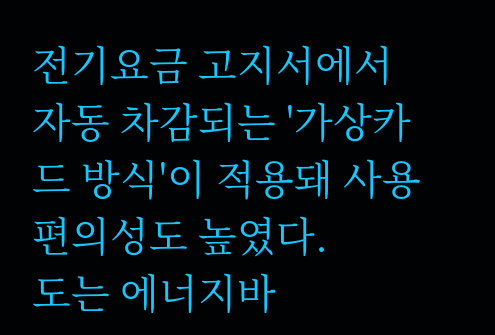전기요금 고지서에서 자동 차감되는 '가상카드 방식'이 적용돼 사용 편의성도 높였다.
도는 에너지바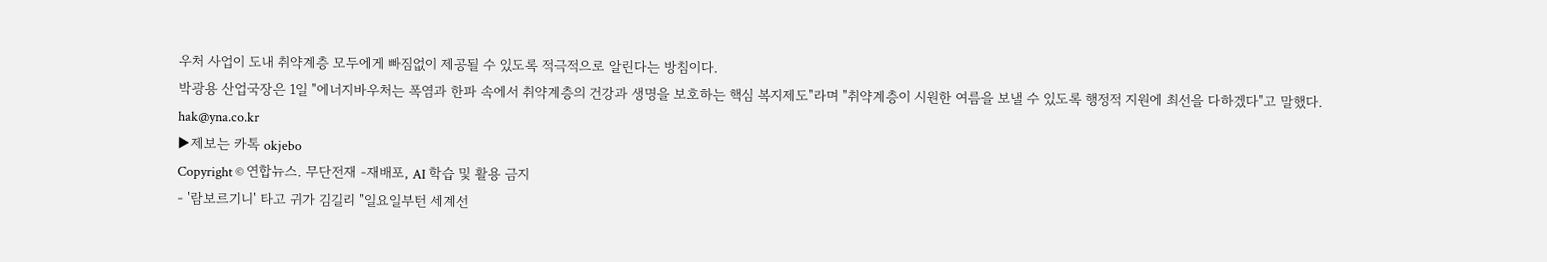우처 사업이 도내 취약계층 모두에게 빠짐없이 제공될 수 있도록 적극적으로 알린다는 방침이다.
박광용 산업국장은 1일 "에너지바우처는 폭염과 한파 속에서 취약계층의 건강과 생명을 보호하는 핵심 복지제도"라며 "취약계층이 시원한 여름을 보낼 수 있도록 행정적 지원에 최선을 다하겠다"고 말했다.
hak@yna.co.kr
▶제보는 카톡 okjebo
Copyright © 연합뉴스. 무단전재 -재배포, AI 학습 및 활용 금지
- '람보르기니' 타고 귀가 김길리 "일요일부턴 세계선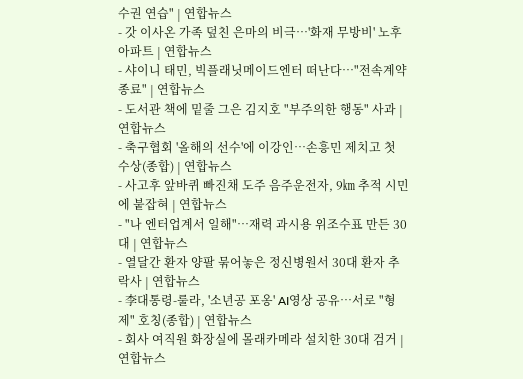수권 연습" | 연합뉴스
- 갓 이사온 가족 덮친 은마의 비극…'화재 무방비' 노후아파트 | 연합뉴스
- 샤이니 태민, 빅플래닛메이드엔터 떠난다…"전속계약 종료" | 연합뉴스
- 도서관 책에 밑줄 그은 김지호 "부주의한 행동" 사과 | 연합뉴스
- 축구협회 '올해의 선수'에 이강인…손흥민 제치고 첫 수상(종합) | 연합뉴스
- 사고후 앞바퀴 빠진채 도주 음주운전자, 9㎞ 추적 시민에 붙잡혀 | 연합뉴스
- "나 엔터업계서 일해"…재력 과시용 위조수표 만든 30대 | 연합뉴스
- 열달간 환자 양팔 묶어놓은 정신병원서 30대 환자 추락사 | 연합뉴스
- 李대통령-룰라, '소년공 포옹' AI영상 공유…서로 "형제" 호칭(종합) | 연합뉴스
- 회사 여직원 화장실에 몰래카메라 설치한 30대 검거 | 연합뉴스